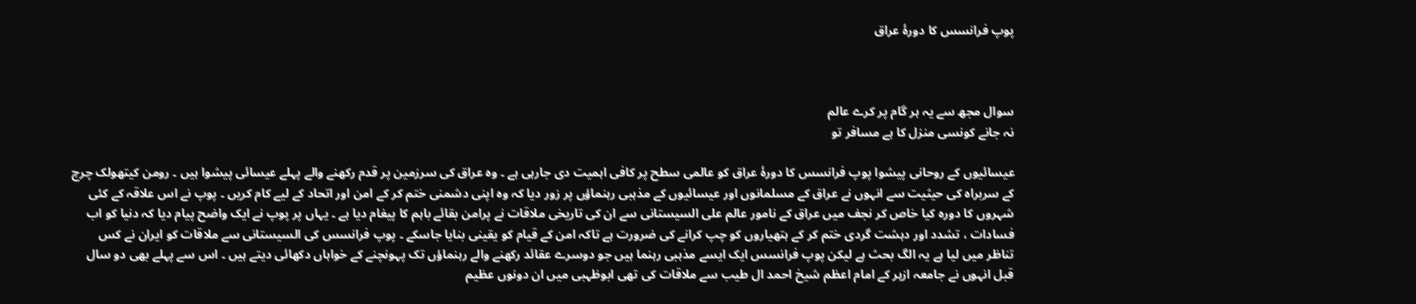پوپ فرانسس کا دورۂ عراق



سوال مجھ سے یہ ہر گام پر کرے عالم
نہ جانے کونسی منزل کا ہے مسافر تو

عیسائیوں کے روحانی پیشوا پوپ فرانسس کا دورۂ عراق کو عالمی سطح پر کافی اہمیت دی جارہی ہے ۔ وہ عراق کی سرزمین پر قدم رکھنے والے پہلے عیسائی پیشوا ہیں ۔ رومن کیتھولک چرچ کے سربراہ کی حیثیت سے انہوں نے عراق کے مسلمانوں اور عیسائیوں کے مذہبی رہنماؤں پر زور دیا کہ وہ اپنی دشمنی ختم کر کے امن اور اتحاد کے لیے کام کریں ۔ پوپ نے اس علاقہ کے کئی شہروں کا دورہ کیا خاص کر نجف میں عراق کے نامور عالم علی السیستانی سے ان کی تاریخی ملاقات نے پرامن بقائے باہم کا پیغام دیا ہے ۔ یہاں پر پوپ نے ایک واضح پیام دیا کہ دنیا کو اب فسادات ، تشدد اور دہشت گردی ختم کر کے ہتھیاروں کو چپ کرانے کی ضرورت ہے تاکہ امن کے قیام کو یقینی بنایا جاسکے ۔ پوپ فرانسس کی السیستانی سے ملاقات کو ایران نے کس تناظر میں لیا ہے یہ الگ بحث ہے لیکن پوپ فرانسس ایک ایسے مذہبی رہنما ہیں جو دوسرے عقائد رکھنے والے رہنماؤں تک پہونچنے کے خواہاں دکھائی دیتے ہیں ۔ اس سے پہلے بھی دو سال قبل انہوں نے جامعہ ازہر کے امام اعظم شیخ احمد ال طیب سے ملاقات کی تھی ابوظہبی میں ان دونوں عظیم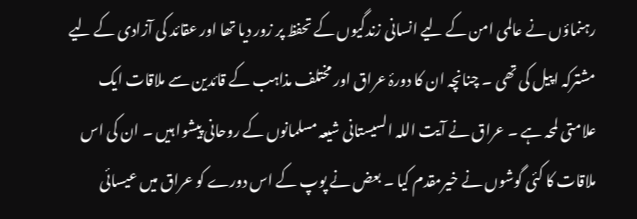رہنماؤں نے عالمی امن کے لیے انسانی زندگیوں کے تحفظ پر زور دیا تھا اور عقائد کی آزادی کے لیے مشترکہ اپیل کی تھی ۔ چنانچہ ان کا دورۂ عراق اور مختلف مذاہب کے قائدین سے ملاقات ایک علامتی لمحہ ہے ۔ عراق نے آیت اللہ السیستانی شیعہ مسلمانوں کے روحانی پیشوا ہیں ۔ ان کی اس ملاقات کا کئی گوشوں نے خیرمقدم کیا ۔ بعض نے پوپ کے اس دورے کو عراق میں عیسائی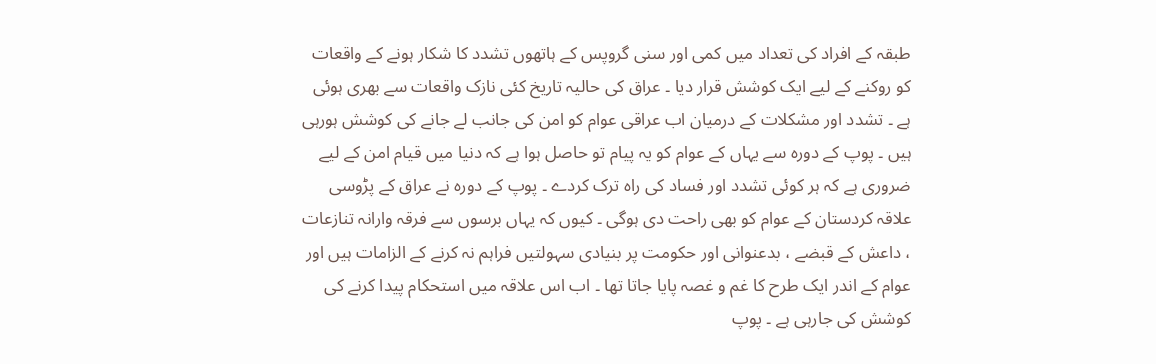طبقہ کے افراد کی تعداد میں کمی اور سنی گروپس کے ہاتھوں تشدد کا شکار ہونے کے واقعات کو روکنے کے لیے ایک کوشش قرار دیا ۔ عراق کی حالیہ تاریخ کئی نازک واقعات سے بھری ہوئی ہے ۔ تشدد اور مشکلات کے درمیان اب عراقی عوام کو امن کی جانب لے جانے کی کوشش ہورہی ہیں ۔ پوپ کے دورہ سے یہاں کے عوام کو یہ پیام تو حاصل ہوا ہے کہ دنیا میں قیام امن کے لیے ضروری ہے کہ ہر کوئی تشدد اور فساد کی راہ ترک کردے ۔ پوپ کے دورہ نے عراق کے پڑوسی علاقہ کردستان کے عوام کو بھی راحت دی ہوگی ۔ کیوں کہ یہاں برسوں سے فرقہ وارانہ تنازعات ، داعش کے قبضے ، بدعنوانی اور حکومت پر بنیادی سہولتیں فراہم نہ کرنے کے الزامات ہیں اور عوام کے اندر ایک طرح کا غم و غصہ پایا جاتا تھا ۔ اب اس علاقہ میں استحکام پیدا کرنے کی کوشش کی جارہی ہے ۔ پوپ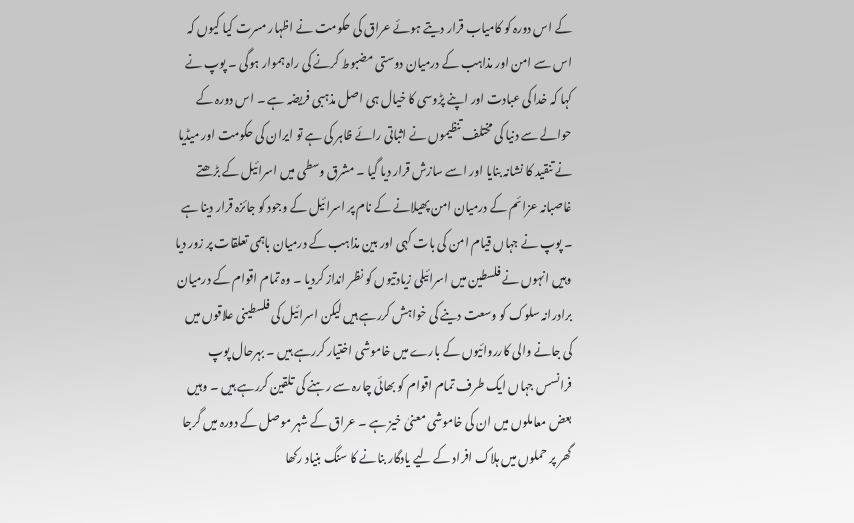کے اس دورہ کو کامیاب قرار دیتے ہوئے عراق کی حکومت نے اظہار مسرت کیا کیوں کہ اس سے امن اور مذاہب کے درمیان دوستی مضبوط کرنے کی راہ ہموار ہوگی ۔ پوپ نے کہا کہ خدا کی عبادت اور اپنے پڑوسی کا خیال ہی اصل مذہبی فریضہ ہے ۔ اس دورہ کے حوالے سے دنیا کی مختلف تنظیموں نے اثباتی رائے ظاہر کی ہے تو ایران کی حکومت اور میڈیا نے تنقید کا نشانہ بنایا اور اسے سازش قرار دیا گیا ۔ مشرق وسطی میں اسرائیل کے بڑھتے غاصبانہ عزائم کے درمیان امن پھیلانے کے نام پر اسرائیل کے وجود کو جائزہ قرار دینا ہے ۔ پوپ نے جہاں قیام امن کی بات کہی اور بین مذاہب کے درمیان باہمی تعلقات پر زور دیا وہیں انہوں نے فلسطین میں اسرائیلی زیادتیوں کو نظر انداز کردیا ۔ وہ تمام اقوام کے درمیان برادرانہ سلوک کو وسعت دینے کی خواہش کررہے ہیں لیکن اسرائیل کی فلسطینی علاقوں میں کی جانے والی کارروائیوں کے بارے میں خاموشی اختیار کررہے ہیں ۔ بہرحال پوپ فرانسس جہاں ایک طرف تمام اقوام کو بھائی چارہ سے رہنے کی تلقین کررہے ہیں ۔ وہیں بعض معاملوں میں ان کی خاموشی معنیٰ خیز ہے ۔ عراق کے شہر موصل کے دورہ میں گرجا گھر پر حملوں میں ہلاک افراد کے لیے یادگار بنانے کا سنگ بنیاد رکھا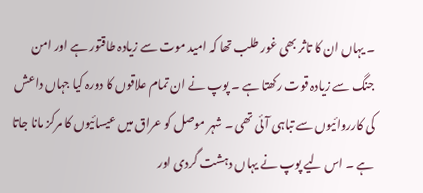۔ یہاں ان کا تاثر بھی غور طلب تھا کہ امید موت سے زیادہ طاقتور ہے اور امن جنگ سے زیادہ قوت رکھتا ہے ۔ پوپ نے ان تمام علاقوں کا دورہ کیا جہاں داعش کی کارروائیوں سے تباہی آئی تھی ۔ شہر موصل کو عراق میں عیسائیوں کا مرکز مانا جاتا ہے ۔ اس لیے پوپ نے یہاں دہشت گردی اور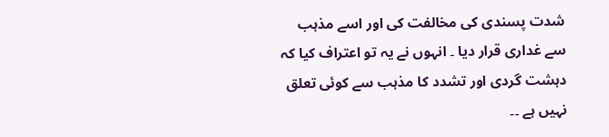شدت پسندی کی مخالفت کی اور اسے مذہب سے غداری قرار دیا ۔ انہوں نے یہ تو اعتراف کیا کہ دہشت گردی اور تشدد کا مذہب سے کوئی تعلق نہیں ہے ۔۔